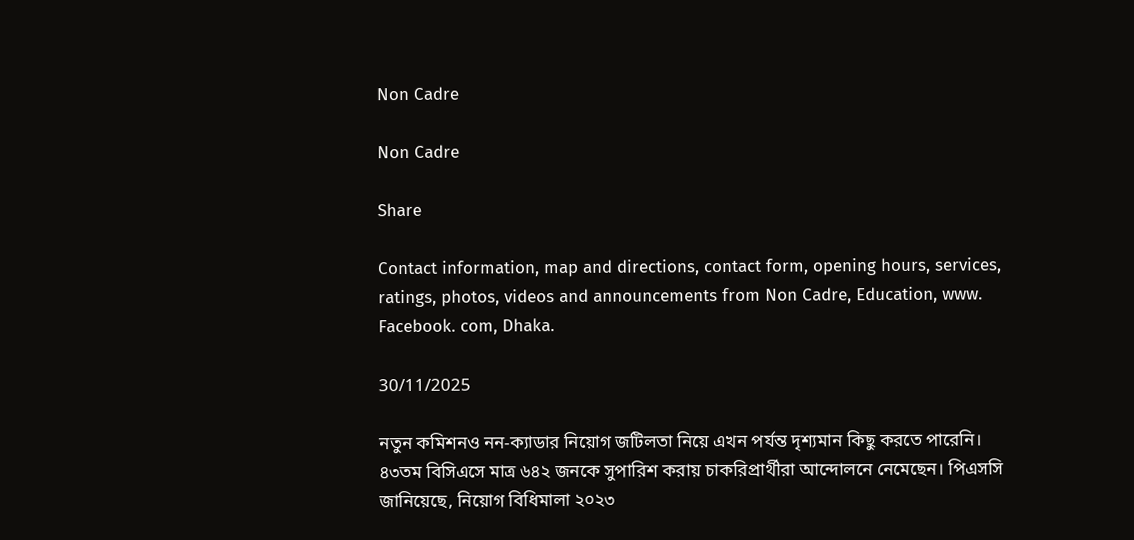Non Cadre

Non Cadre

Share

Contact information, map and directions, contact form, opening hours, services, ratings, photos, videos and announcements from Non Cadre, Education, www. Facebook. com, Dhaka.

30/11/2025

নতুন কমিশনও নন-ক্যাডার নিয়োগ জটিলতা নিয়ে এখন পর্যন্ত দৃশ্যমান কিছু করতে পারেনি। ৪৩তম বিসিএসে মাত্র ৬৪২ জনকে সুপারিশ করায় চাকরিপ্রার্থীরা আন্দোলনে নেমেছেন। পিএসসি জানিয়েছে, নিয়োগ বিধিমালা ২০২৩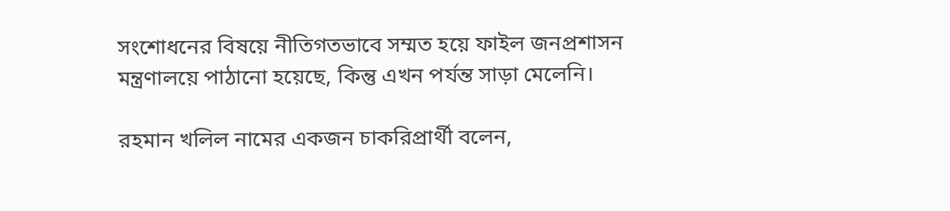সংশোধনের বিষয়ে নীতিগতভাবে সম্মত হয়ে ফাইল জনপ্রশাসন মন্ত্রণালয়ে পাঠানো হয়েছে, কিন্তু এখন পর্যন্ত সাড়া মেলেনি।

রহমান খলিল নামের একজন চাকরিপ্রার্থী বলেন,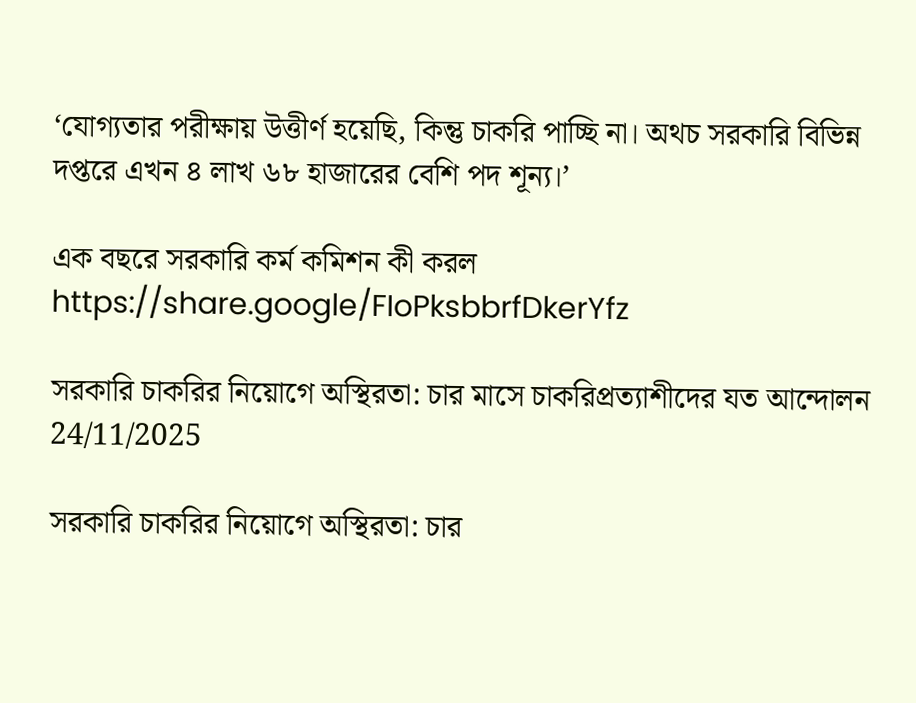‘যোগ্যতার পরীক্ষায় উত্তীর্ণ হয়েছি, কিন্তু চাকরি পাচ্ছি না। অথচ সরকারি বিভিন্ন দপ্তরে এখন ৪ লাখ ৬৮ হাজারের বেশি পদ শূন্য।’

এক বছরে সরকারি কর্ম কমিশন কী করল https://share.google/FIoPksbbrfDkerYfz

সরকারি চাকরির নিয়োগে অস্থিরতা: চার মাসে চাকরিপ্রত্যাশীদের যত আন্দোলন 24/11/2025

সরকারি চাকরির নিয়োগে অস্থিরতা: চার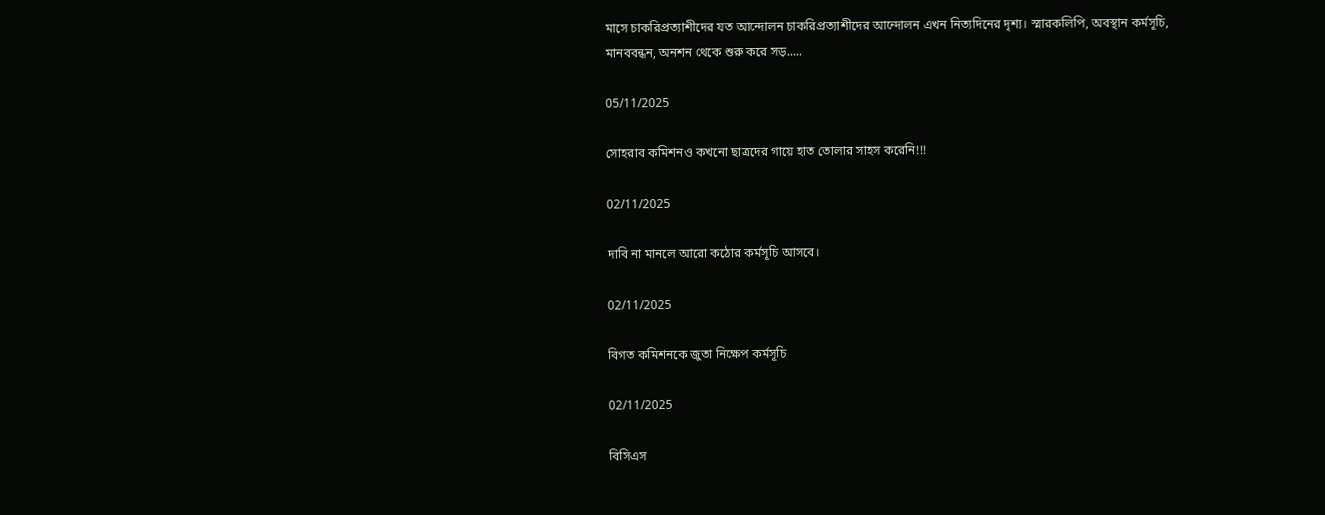মাসে চাকরিপ্রত্যাশীদের যত আন্দোলন চাকরিপ্রত্যাশীদের আন্দোলন এখন নিত্যদিনের দৃশ্য। স্মারকলিপি, অবস্থান কর্মসূচি, মানববন্ধন, অনশন থেকে শুরু করে সড়.....

05/11/2025

সোহরাব কমিশনও কখনো ছাত্রদের গায়ে হাত তোলার সাহস করেনি!!!

02/11/2025

দাবি না মানলে আরো কঠোর কর্মসূচি আসবে।

02/11/2025

বিগত কমিশনকে জুতা নিক্ষেপ কর্মসূচি

02/11/2025

বিসিএস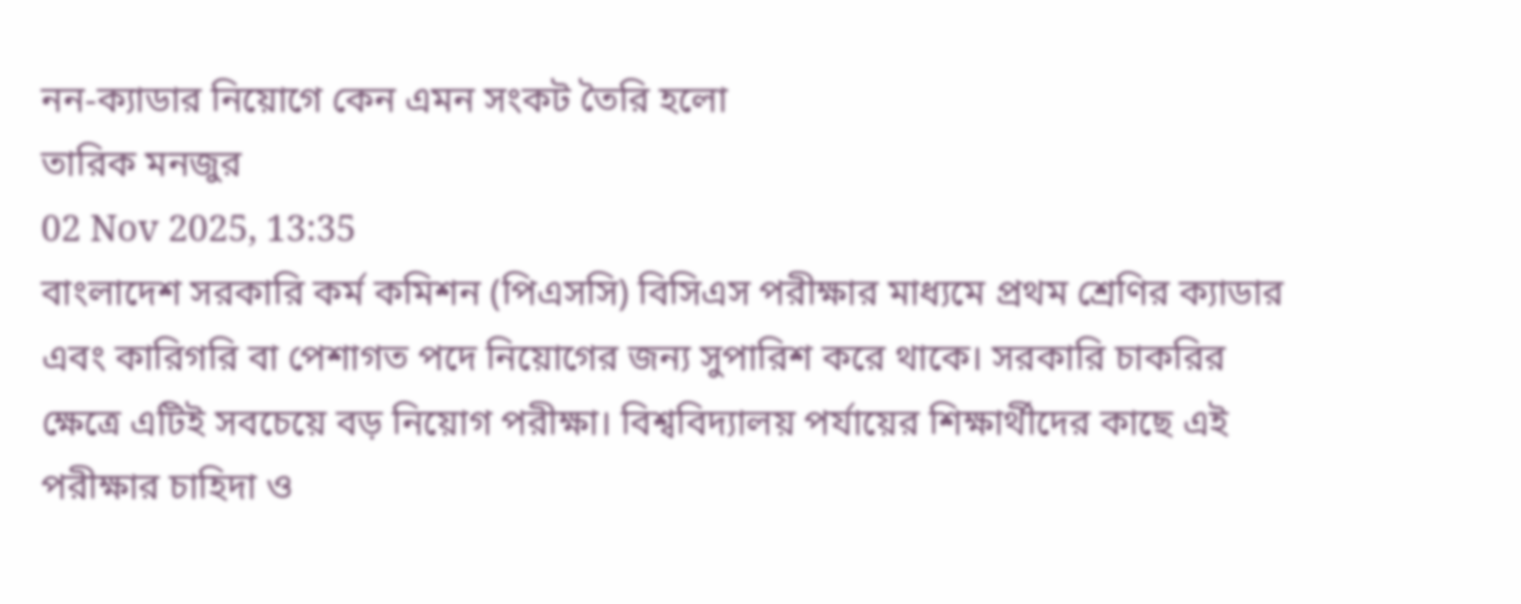নন-ক্যাডার নিয়োগে কেন এমন সংকট তৈরি হলো
তারিক মনজুর
02 Nov 2025, 13:35
বাংলাদেশ সরকারি কর্ম কমিশন (পিএসসি) বিসিএস পরীক্ষার মাধ্যমে প্রথম শ্রেণির ক্যাডার এবং কারিগরি বা পেশাগত পদে নিয়োগের জন্য সুপারিশ করে থাকে। সরকারি চাকরির ক্ষেত্রে এটিই সবচেয়ে বড় নিয়োগ পরীক্ষা। বিশ্ববিদ্যালয় পর্যায়ের শিক্ষার্থীদের কাছে এই পরীক্ষার চাহিদা ও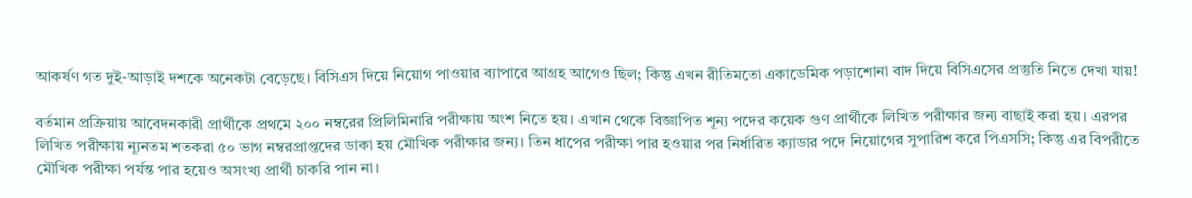আকর্ষণ গত দুই-আড়াই দশকে অনেকটা বেড়েছে। বিসিএস দিয়ে নিয়োগ পাওয়ার ব্যাপারে আগ্রহ আগেও ছিল; কিন্তু এখন রীতিমতো একাডেমিক পড়াশোনা বাদ দিয়ে বিসিএসের প্রস্তুতি নিতে দেখা যায়!

বর্তমান প্রক্রিয়ায় আবেদনকারী প্রার্থীকে প্রথমে ২০০ নম্বরের প্রিলিমিনারি পরীক্ষায় অংশ নিতে হয়। এখান থেকে বিজ্ঞাপিত শূন্য পদের কয়েক গুণ প্রার্থীকে লিখিত পরীক্ষার জন্য বাছাই করা হয়। এরপর লিখিত পরীক্ষায় ন্যূনতম শতকরা ৫০ ভাগ নম্বরপ্রাপ্তদের ডাকা হয় মৌখিক পরীক্ষার জন্য। তিন ধাপের পরীক্ষা পার হওয়ার পর নির্ধারিত ক্যাডার পদে নিয়োগের সুপারিশ করে পিএসসি; কিন্তু এর বিপরীতে মৌখিক পরীক্ষা পর্যন্ত পার হয়েও অসংখ্য প্রার্থী চাকরি পান না।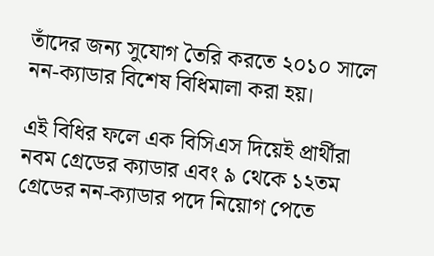তাঁদের জন্য সুযোগ তৈরি করতে ২০১০ সালে নন-ক্যাডার বিশেষ বিধিমালা করা হয়।

এই বিধির ফলে এক বিসিএস দিয়েই প্রার্থীরা নবম গ্রেডের ক্যাডার এবং ৯ থেকে ১২তম গ্রেডের নন-ক্যাডার পদে নিয়োগ পেতে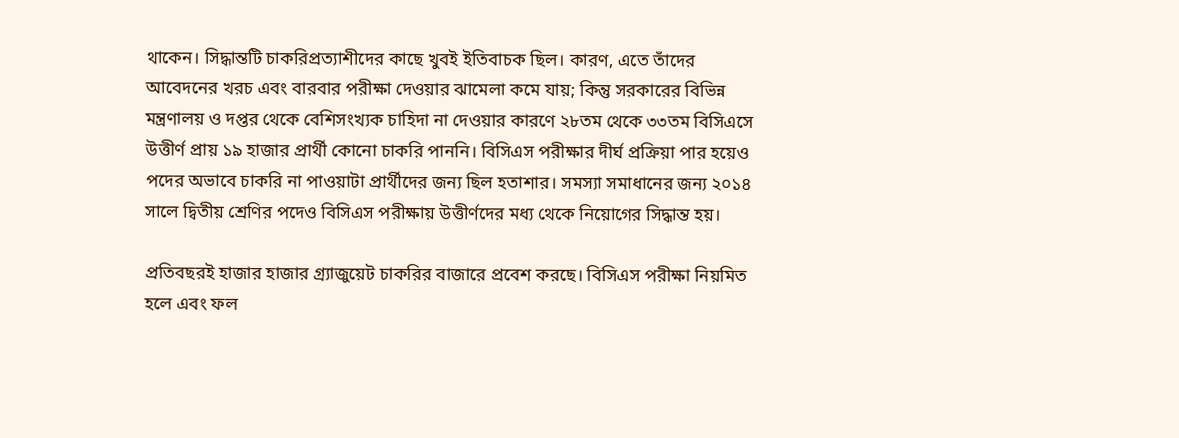থাকেন। সিদ্ধান্তটি চাকরিপ্রত্যাশীদের কাছে খুবই ইতিবাচক ছিল। কারণ, এতে তাঁদের আবেদনের খরচ এবং বারবার পরীক্ষা দেওয়ার ঝামেলা কমে যায়; কিন্তু সরকারের বিভিন্ন মন্ত্রণালয় ও দপ্তর থেকে বেশিসংখ্যক চাহিদা না দেওয়ার কারণে ২৮তম থেকে ৩৩তম বিসিএসে উত্তীর্ণ প্রায় ১৯ হাজার প্রার্থী কোনো চাকরি পাননি। বিসিএস পরীক্ষার দীর্ঘ প্রক্রিয়া পার হয়েও পদের অভাবে চাকরি না পাওয়াটা প্রার্থীদের জন্য ছিল হতাশার। সমস্যা সমাধানের জন্য ২০১৪ সালে দ্বিতীয় শ্রেণির পদেও বিসিএস পরীক্ষায় উত্তীর্ণদের মধ্য থেকে নিয়োগের সিদ্ধান্ত হয়।

প্রতিবছরই হাজার হাজার গ্র্যাজুয়েট চাকরির বাজারে প্রবেশ করছে। বিসিএস পরীক্ষা নিয়মিত হলে এবং ফল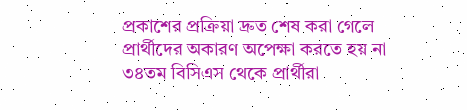প্রকাশের প্রক্রিয়া দ্রুত শেষ করা গেলে প্রার্থীদের অকারণ অপেক্ষা করতে হয় না
৩৪তম বিসিএস থেকে প্রার্থীরা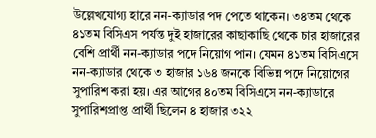উল্লেখযোগ্য হারে নন-ক্যাডার পদ পেতে থাকেন। ৩৪তম থেকে ৪১তম বিসিএস পর্যন্ত দুই হাজারের কাছাকাছি থেকে চার হাজারের বেশি প্রার্থী নন-ক্যাডার পদে নিয়োগ পান। যেমন ৪১তম বিসিএসে নন-ক্যাডার থেকে ৩ হাজার ১৬৪ জনকে বিভিন্ন পদে নিয়োগের সুপারিশ করা হয়। এর আগের ৪০তম বিসিএসে নন-ক্যাডারে সুপারিশপ্রাপ্ত প্রার্থী ছিলেন ৪ হাজার ৩২২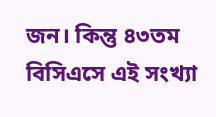জন। কিন্তু ৪৩তম বিসিএসে এই সংখ্যা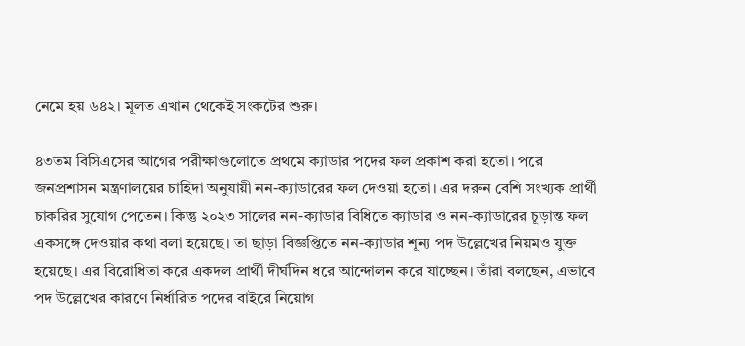নেমে হয় ৬৪২। মূলত এখান থেকেই সংকটের শুরু।

৪৩তম বিসিএসের আগের পরীক্ষাগুলোতে প্রথমে ক্যাডার পদের ফল প্রকাশ করা হতো। পরে জনপ্রশাসন মন্ত্রণালয়ের চাহিদা অনুযায়ী নন-ক্যাডারের ফল দেওয়া হতো। এর দরুন বেশি সংখ্যক প্রার্থী চাকরির সুযোগ পেতেন। কিন্তু ২০২৩ সালের নন-ক্যাডার বিধিতে ক্যাডার ও নন-ক্যাডারের চূড়ান্ত ফল একসঙ্গে দেওয়ার কথা বলা হয়েছে। তা ছাড়া বিজ্ঞপ্তিতে নন-ক্যাডার শূন্য পদ উল্লেখের নিয়মও যুক্ত হয়েছে। এর বিরোধিতা করে একদল প্রার্থী দীর্ঘদিন ধরে আন্দোলন করে যাচ্ছেন। তাঁরা বলছেন, এভাবে পদ উল্লেখের কারণে নির্ধারিত পদের বাইরে নিয়োগ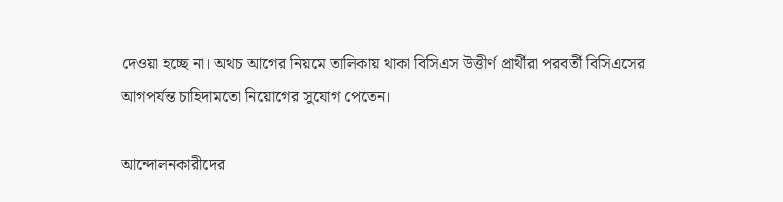দেওয়া হচ্ছে না। অথচ আগের নিয়মে তালিকায় থাকা বিসিএস উত্তীর্ণ প্রার্থীরা পরবর্তী বিসিএসের আগপর্যন্ত চাহিদামতো নিয়োগের সুযোগ পেতেন।

আন্দোলনকারীদের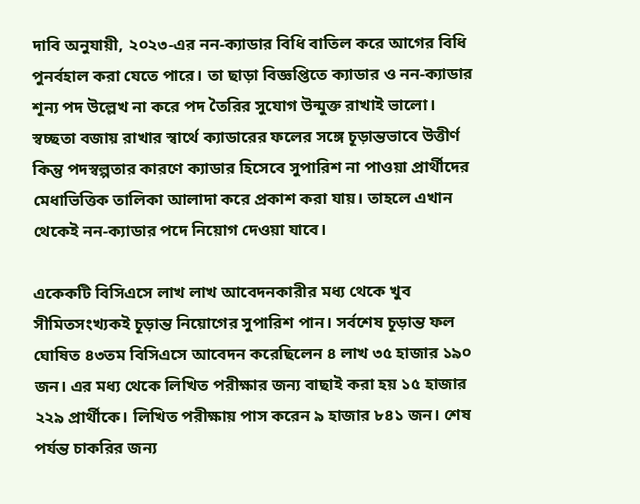দাবি অনুযায়ী, ২০২৩-এর নন-ক্যাডার বিধি বাতিল করে আগের বিধি পুনর্বহাল করা যেতে পারে। তা ছাড়া বিজ্ঞপ্তিতে ক্যাডার ও নন-ক্যাডার শূন্য পদ উল্লেখ না করে পদ তৈরির সুযোগ উন্মুক্ত রাখাই ভালো। স্বচ্ছতা বজায় রাখার স্বার্থে ক্যাডারের ফলের সঙ্গে চূড়ান্তভাবে উত্তীর্ণ কিন্তু পদস্বল্পতার কারণে ক্যাডার হিসেবে সুপারিশ না পাওয়া প্রার্থীদের মেধাভিত্তিক তালিকা আলাদা করে প্রকাশ করা যায়। তাহলে এখান থেকেই নন-ক্যাডার পদে নিয়োগ দেওয়া যাবে।

একেকটি বিসিএসে লাখ লাখ আবেদনকারীর মধ্য থেকে খুব সীমিতসংখ্যকই চূড়ান্ত নিয়োগের সুপারিশ পান। সর্বশেষ চূড়ান্ত ফল ঘোষিত ৪৩তম বিসিএসে আবেদন করেছিলেন ৪ লাখ ৩৫ হাজার ১৯০ জন। এর মধ্য থেকে লিখিত পরীক্ষার জন্য বাছাই করা হয় ১৫ হাজার ২২৯ প্রার্থীকে। লিখিত পরীক্ষায় পাস করেন ৯ হাজার ৮৪১ জন। শেষ পর্যন্ত চাকরির জন্য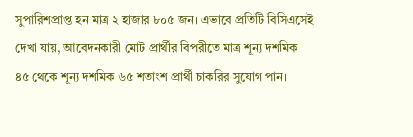সুপারিশপ্রাপ্ত হন মাত্র ২ হাজার ৮০৫ জন। এভাবে প্রতিটি বিসিএসেই দেখা যায়, আবেদনকারী মোট প্রার্থীর বিপরীতে মাত্র শূন্য দশমিক ৪৫ থেকে শূন্য দশমিক ৬৫ শতাংশ প্রার্থী চাকরির সুযোগ পান।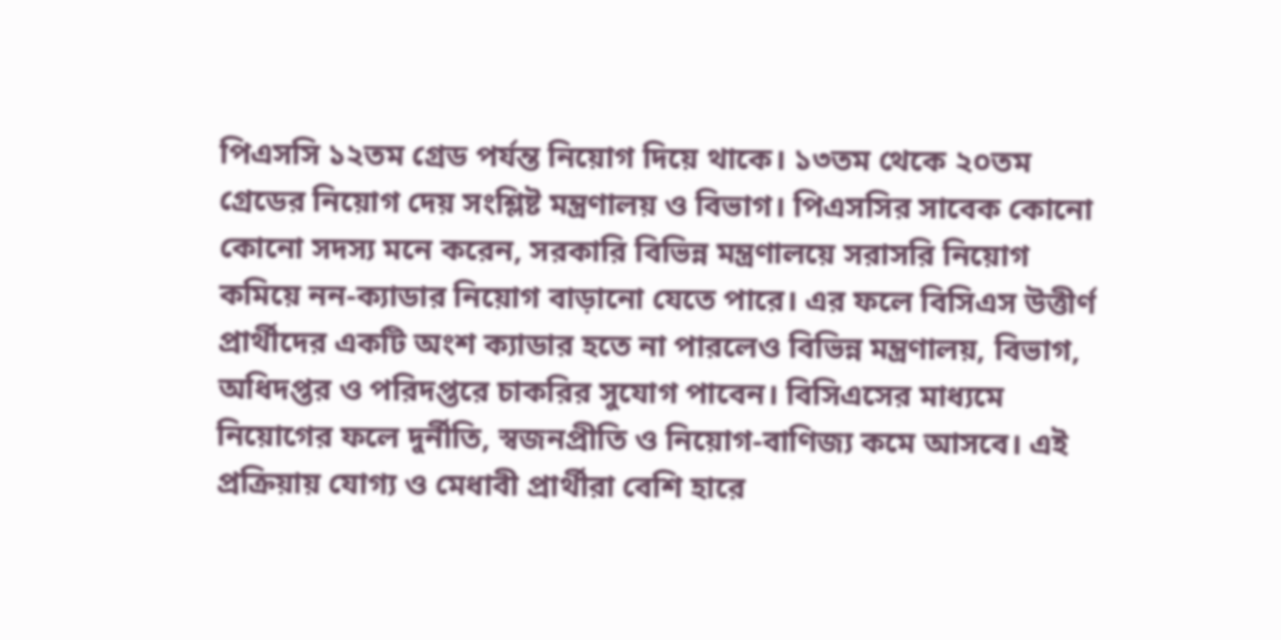পিএসসি ১২তম গ্রেড পর্যন্ত নিয়োগ দিয়ে থাকে। ১৩তম থেকে ২০তম গ্রেডের নিয়োগ দেয় সংশ্লিষ্ট মন্ত্রণালয় ও বিভাগ। পিএসসির সাবেক কোনো কোনো সদস্য মনে করেন, সরকারি বিভিন্ন মন্ত্রণালয়ে সরাসরি নিয়োগ কমিয়ে নন-ক্যাডার নিয়োগ বাড়ানো যেতে পারে। এর ফলে বিসিএস উত্তীর্ণ প্রার্থীদের একটি অংশ ক্যাডার হতে না পারলেও বিভিন্ন মন্ত্রণালয়, বিভাগ, অধিদপ্তর ও পরিদপ্তরে চাকরির সুযোগ পাবেন। বিসিএসের মাধ্যমে নিয়োগের ফলে দুর্নীতি, স্বজনপ্রীতি ও নিয়োগ-বাণিজ্য কমে আসবে। এই প্রক্রিয়ায় যোগ্য ও মেধাবী প্রার্থীরা বেশি হারে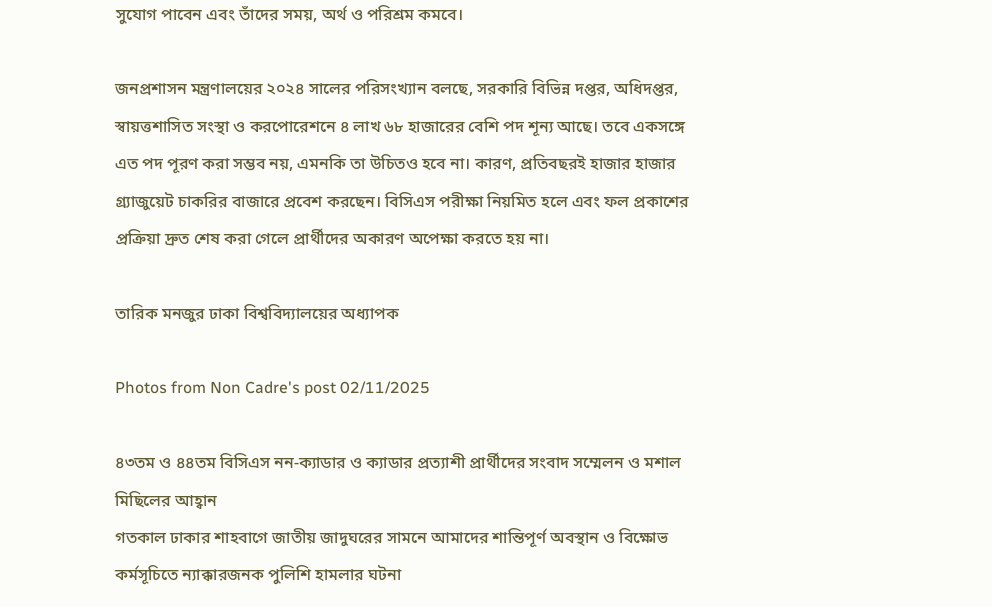সুযোগ পাবেন এবং তাঁদের সময়, অর্থ ও পরিশ্রম কমবে।

জনপ্রশাসন মন্ত্রণালয়ের ২০২৪ সালের পরিসংখ্যান বলছে, সরকারি বিভিন্ন দপ্তর, অধিদপ্তর, স্বায়ত্তশাসিত সংস্থা ও করপোরেশনে ৪ লাখ ৬৮ হাজারের বেশি পদ শূন্য আছে। তবে একসঙ্গে এত পদ পূরণ করা সম্ভব নয়, এমনকি তা উচিতও হবে না। কারণ, প্রতিবছরই হাজার হাজার গ্র্যাজুয়েট চাকরির বাজারে প্রবেশ করছেন। বিসিএস পরীক্ষা নিয়মিত হলে এবং ফল প্রকাশের প্রক্রিয়া দ্রুত শেষ করা গেলে প্রার্থীদের অকারণ অপেক্ষা করতে হয় না।

তারিক মনজুর ঢাকা বিশ্ববিদ্যালয়ের অধ্যাপক

Photos from Non Cadre's post 02/11/2025

৪৩তম ও ৪৪তম বিসিএস নন-ক্যাডার ও ক্যাডার প্রত্যাশী প্রার্থীদের সংবাদ সম্মেলন ও মশাল মিছিলের আহ্বান
গতকাল ঢাকার শাহবাগে জাতীয় জাদুঘরের সামনে আমাদের শান্তিপূর্ণ অবস্থান ও বিক্ষোভ কর্মসূচিতে ন্যাক্কারজনক পুলিশি হামলার ঘটনা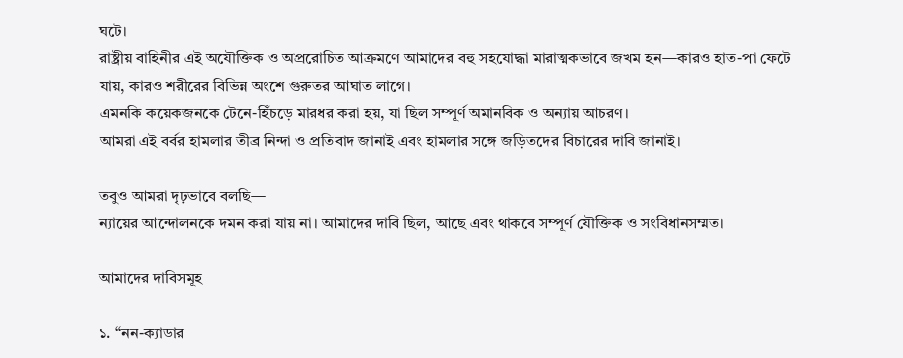ঘটে।
রাষ্ট্রীয় বাহিনীর এই অযৌক্তিক ও অপ্ররোচিত আক্রমণে আমাদের বহু সহযোদ্ধা মারাত্মকভাবে জখম হন—কারও হাত-পা ফেটে যায়, কারও শরীরের বিভিন্ন অংশে গুরুতর আঘাত লাগে।
এমনকি কয়েকজনকে টেনে-হিঁচড়ে মারধর করা হয়, যা ছিল সম্পূর্ণ অমানবিক ও অন্যায় আচরণ।
আমরা এই বর্বর হামলার তীব্র নিন্দা ও প্রতিবাদ জানাই এবং হামলার সঙ্গে জড়িতদের বিচারের দাবি জানাই।

তবুও আমরা দৃঢ়ভাবে বলছি—
ন্যায়ের আন্দোলনকে দমন করা যায় না। আমাদের দাবি ছিল, আছে এবং থাকবে সম্পূর্ণ যৌক্তিক ও সংবিধানসম্মত।

আমাদের দাবিসমূহ

১. “নন-ক্যাডার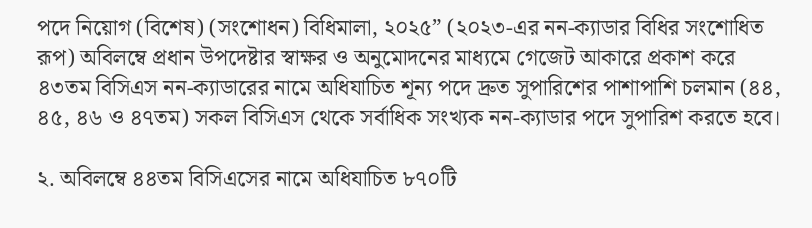পদে নিয়োগ (বিশেষ) (সংশোধন) বিধিমালা, ২০২৫” (২০২৩-এর নন-ক্যাডার বিধির সংশোধিত রূপ) অবিলম্বে প্রধান উপদেষ্টার স্বাক্ষর ও অনুমোদনের মাধ্যমে গেজেট আকারে প্রকাশ করে ৪৩তম বিসিএস নন-ক্যাডারের নামে অধিযাচিত শূন্য পদে দ্রুত সুপারিশের পাশাপাশি চলমান (৪৪, ৪৫, ৪৬ ও ৪৭তম) সকল বিসিএস থেকে সর্বাধিক সংখ্যক নন-ক্যাডার পদে সুপারিশ করতে হবে।

২. অবিলম্বে ৪৪তম বিসিএসের নামে অধিযাচিত ৮৭০টি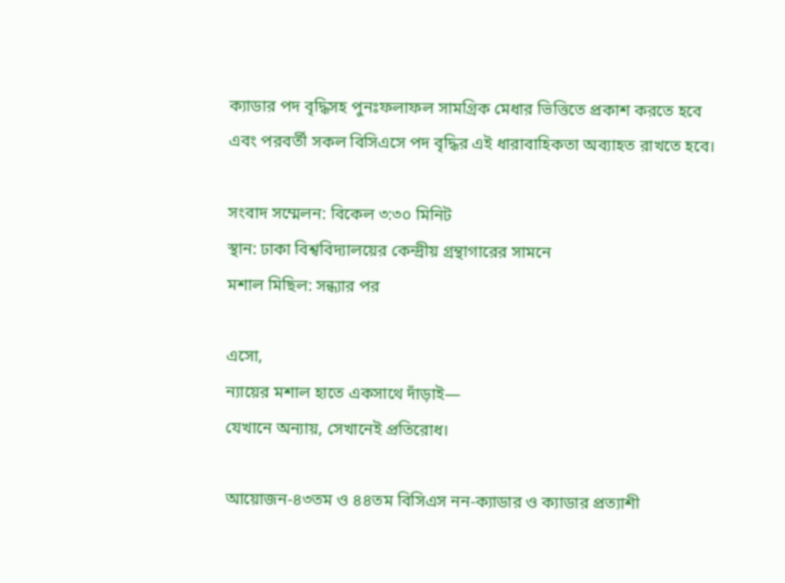ক্যাডার পদ বৃদ্ধিসহ পুনঃফলাফল সামগ্রিক মেধার ভিত্তিতে প্রকাশ করতে হবে এবং পরবর্তী সকল বিসিএসে পদ বৃদ্ধির এই ধারাবাহিকতা অব্যাহত রাখতে হবে।

সংবাদ সম্মেলন: বিকেল ৩:৩০ মিনিট
স্থান: ঢাকা বিশ্ববিদ্যালয়ের কেন্দ্রীয় গ্রন্থাগারের সামনে
মশাল মিছিল: সন্ধ্যার পর

এসো,
ন্যায়ের মশাল হাতে একসাথে দাঁড়াই—
যেখানে অন্যায়, সেখানেই প্রতিরোধ।

আয়োজন-৪৩তম ও ৪৪তম বিসিএস নন-ক্যাডার ও ক্যাডার প্রত্যাশী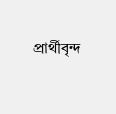প্রার্থীবৃন্দ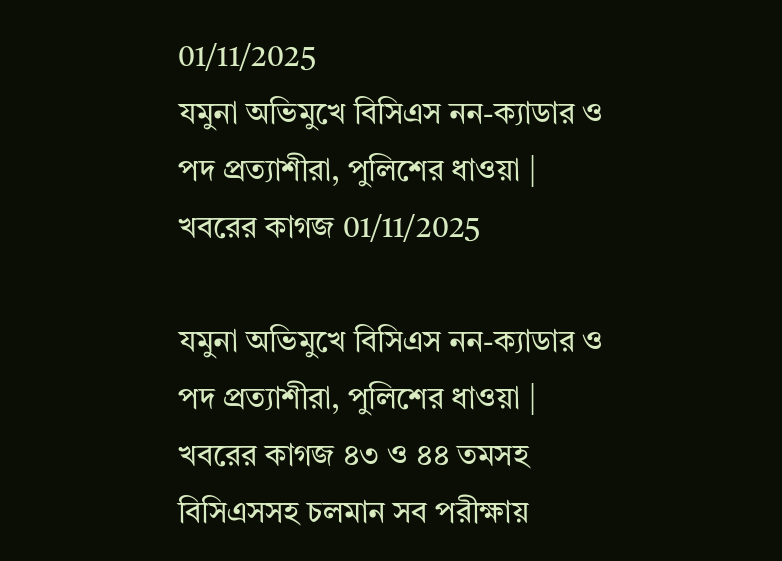01/11/2025
যমুনা অভিমুখে বিসিএস নন-ক্যাডার ও পদ প্রত্যাশীরা, পুলিশের ধাওয়া | খবরের কাগজ 01/11/2025

যমুনা অভিমুখে বিসিএস নন-ক্যাডার ও পদ প্রত্যাশীরা, পুলিশের ধাওয়া | খবরের কাগজ ৪৩ ও ৪৪ তমসহ বিসিএসসহ চলমান সব পরীক্ষায়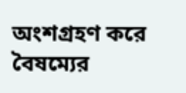অংশগ্রহণ করে বৈষম্যের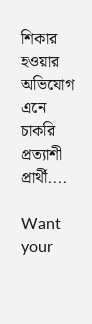শিকার হওয়ার অভিযোগ এনে চাকরি প্রত্যাশী প্রার্থী....

Want your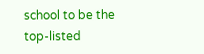school to be the top-listed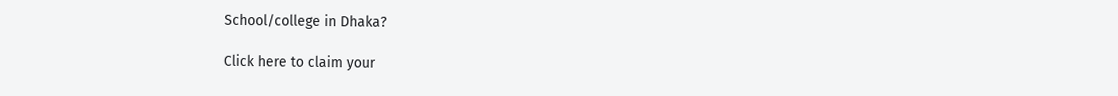School/college in Dhaka?

Click here to claim your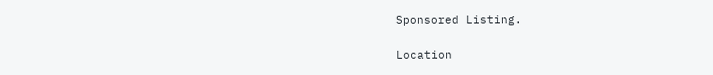Sponsored Listing.

Location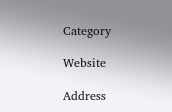Category

Website

Address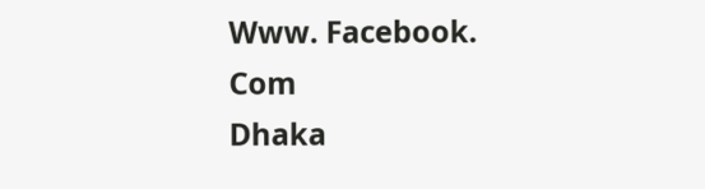Www. Facebook. Com
Dhaka